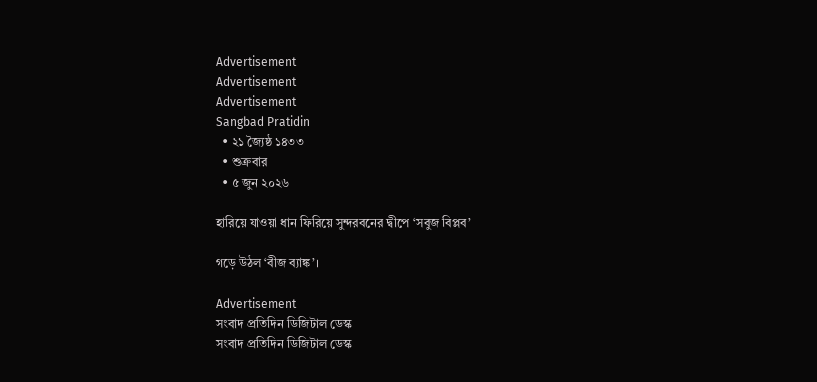Advertisement
Advertisement
Advertisement
Sangbad Pratidin
  • ২১ জ্যৈষ্ঠ ১৪৩৩
  • শুক্রবার
  • ৫ জুন ২০২৬

হারিয়ে যাওয়া ধান ফিরিয়ে সুন্দরবনের দ্বীপে ‘সবুজ বিপ্লব’

গড়ে উঠল ‘বীজ ব্যাঙ্ক’।

Advertisement
সংবাদ প্রতিদিন ডিজিটাল ডেস্ক
সংবাদ প্রতিদিন ডিজিটাল ডেস্ক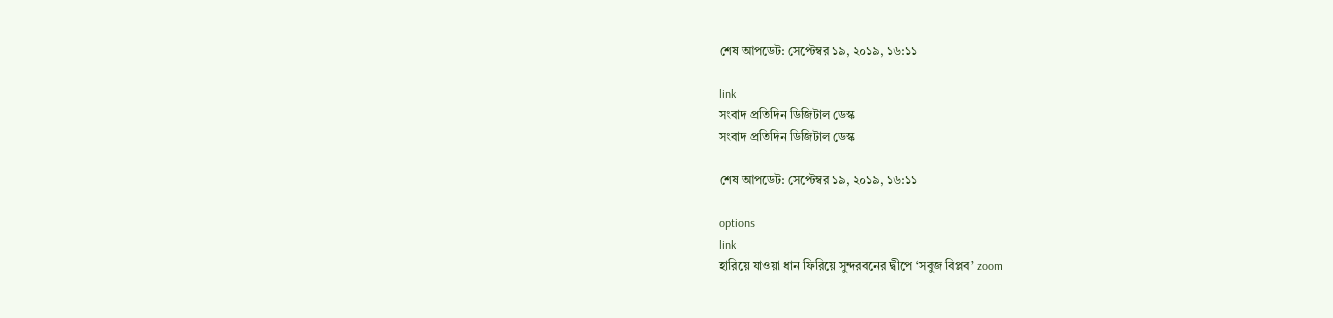শেষ আপডেট: সেপ্টেম্বর ১৯, ২০১৯, ১৬:১১

link
সংবাদ প্রতিদিন ডিজিটাল ডেস্ক
সংবাদ প্রতিদিন ডিজিটাল ডেস্ক

শেষ আপডেট: সেপ্টেম্বর ১৯, ২০১৯, ১৬:১১

options
link
হারিয়ে যাওয়া ধান ফিরিয়ে সুন্দরবনের দ্বীপে ‘সবুজ বিপ্লব’ zoom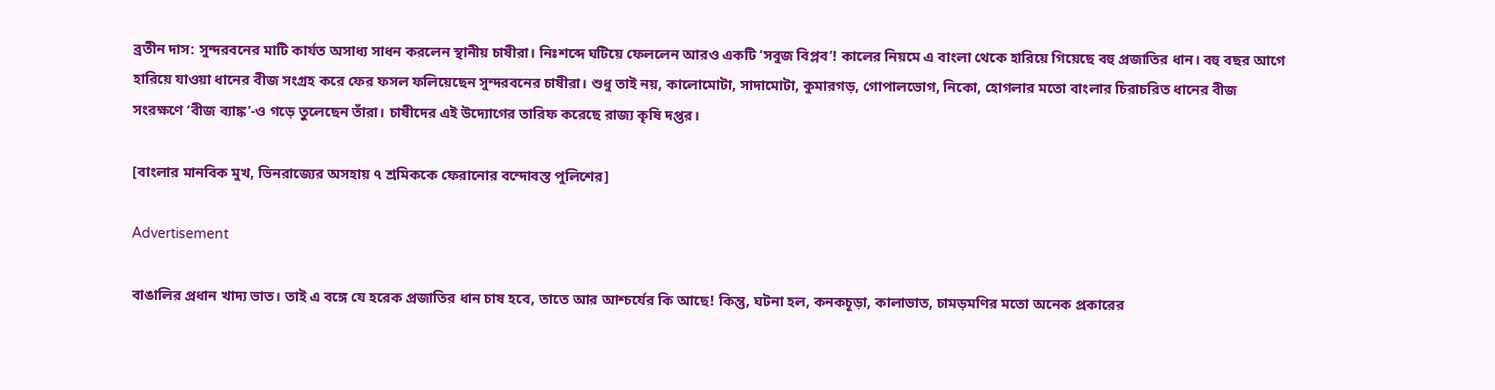ব্রতীন দাস: সুন্দরবনের মাটি কার্যত অসাধ্য সাধন করলেন স্থানীয় চাষীরা। নিঃশব্দে ঘটিয়ে ফেললেন আরও একটি ‘সবুজ বিপ্লব’! কালের নিয়মে এ বাংলা থেকে হারিয়ে গিয়েছে বহু প্রজাতির ধান। বহু বছর আগে হারিয়ে যাওয়া ধানের বীজ সংগ্রহ করে ফের ফসল ফলিয়েছেন সুন্দরবনের চাষীরা। শুধু তাই নয়, কালোমোটা, সাদামোটা, কুমারগড়, গোপালভোগ, নিকো, হোগলার মতো বাংলার চিরাচরিত ধানের বীজ সংরক্ষণে ‘বীজ ব্যাঙ্ক’-ও গড়ে তুলেছেন তাঁরা। চাষীদের এই উদ্যোগের তারিফ করেছে রাজ্য কৃষি দপ্তর।

[বাংলার মানবিক মুখ, ভিনরাজ্যের অসহায় ৭ শ্রমিককে ফেরানোর বন্দোবস্ত পুলিশের]

Advertisement

বাঙালির প্রধান খাদ্য ভাত। তাই এ বঙ্গে যে হরেক প্রজাতির ধান চাষ হবে, তাতে আর আশ্চর্যের কি আছে! কিন্তু, ঘটনা হল, কনকচূড়া, কালাভাত, চামড়মণির মতো অনেক প্রকারের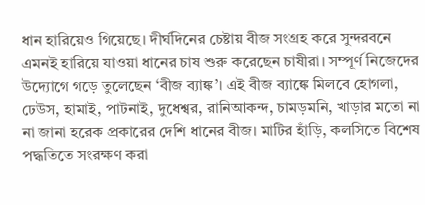ধান হারিয়েও গিয়েছে। দীর্ঘদিনের চেষ্টায় বীজ সংগ্রহ করে সুন্দরবনে  এমনই হারিয়ে যাওয়া ধানের চাষ শুরু করেছেন চাষীরা। সম্পূর্ণ নিজেদের উদ্যোগে গড়ে তুলেছেন ‘বীজ ব্যাঙ্ক’। এই বীজ ব্যাঙ্কে মিলবে হোগলা, ঢেউস, হামাই, পাটনাই, দুধেশ্বর, রানিআকন্দ, চামড়মনি, খাড়ার মতো না না জানা হরেক প্রকারের দেশি ধানের বীজ। মাটির হাঁড়ি, কলসিতে বিশেষ পদ্ধতিতে সংরক্ষণ করা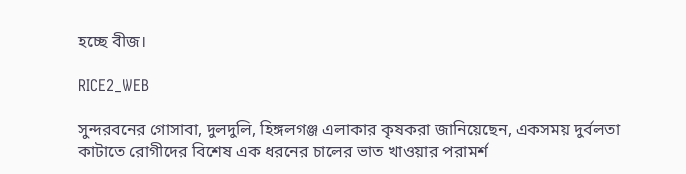হচ্ছে বীজ।

RICE2_WEB

সুন্দরবনের গোসাবা, দুলদুলি, হিঙ্গলগঞ্জ এলাকার কৃষকরা জানিয়েছেন, একসময় দুর্বলতা কাটাতে রোগীদের বিশেষ এক ধরনের চালের ভাত খাওয়ার পরামর্শ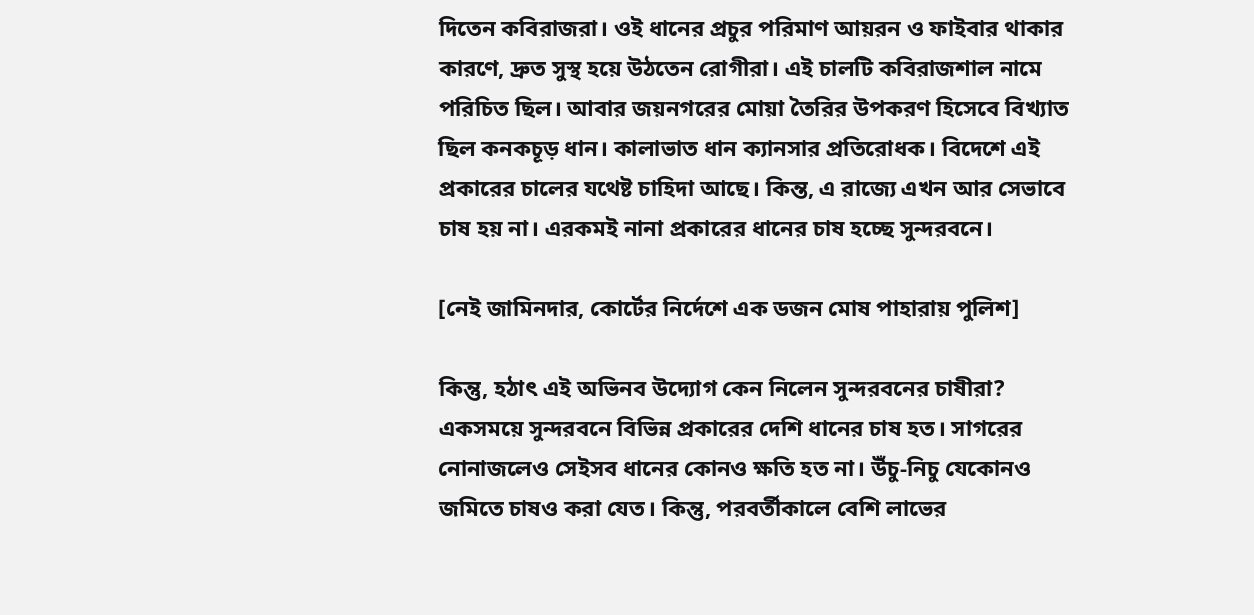দিতেন কবিরাজরা। ওই ধানের প্রচুর পরিমাণ আয়রন ও ফাইবার থাকার কারণে, দ্রুত সুস্থ হয়ে উঠতেন রোগীরা। এই চালটি কবিরাজশাল নামে পরিচিত ছিল। আবার জয়নগরের মোয়া তৈরির উপকরণ হিসেবে বিখ্যাত ছিল কনকচূড় ধান। কালাভাত ধান ক্যানসার প্রতিরোধক। বিদেশে এই প্রকারের চালের যথেষ্ট চাহিদা আছে। কিন্ত, এ রাজ্যে এখন আর সেভাবে চাষ হয় না। এরকমই নানা প্রকারের ধানের চাষ হচ্ছে সুন্দরবনে।

[নেই জামিনদার, কোর্টের নির্দেশে এক ডজন মোষ পাহারায় পুলিশ]

কিন্তু, হঠাৎ এই অভিনব উদ্যোগ কেন নিলেন সুন্দরবনের চাষীরা? একসময়ে সুন্দরবনে বিভিন্ন প্রকারের দেশি ধানের চাষ হত। সাগরের নোনাজলেও সেইসব ধানের কোনও ক্ষতি হত না। উঁচু-নিচু যেকোনও জমিতে চাষও করা যেত। কিন্তু, পরবর্তীকালে বেশি লাভের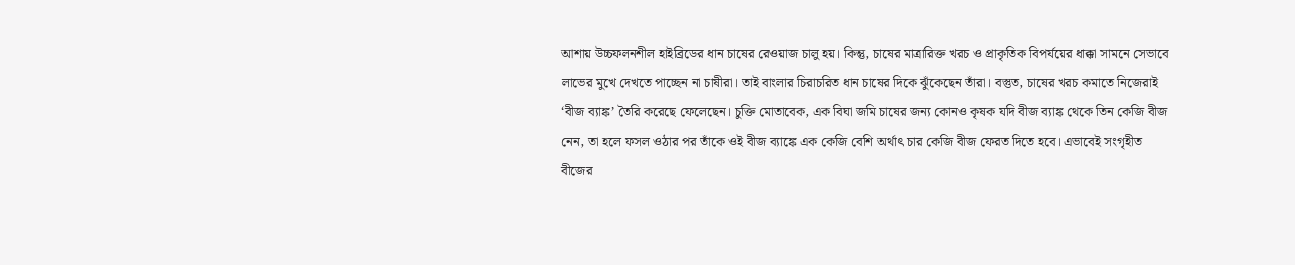আশায় উচ্চফলনশীল হাইব্রিডের ধান চাষের রেওয়াজ চালু হয়। কিন্তু, চাষের মাত্রারিক্ত খরচ ও প্রাকৃতিক বিপর্যয়ের ধাক্কা সামনে সেভাবে লাভের মুখে দেখতে পাচ্ছেন না চাষীরা। তাই বাংলার চিরাচরিত ধান চাষের দিকে ঝুঁকেছেন তাঁরা। বস্তুত, চাষের খরচ কমাতে নিজেরাই ‘বীজ ব্যাঙ্ক’ তৈরি করেছে ফেলেছেন। চুক্তি মোতাবেক, এক বিঘা জমি চাষের জন্য কোনও কৃষক যদি বীজ ব্যাঙ্ক থেকে তিন কেজি বীজ নেন, তা হলে ফসল ওঠার পর তাঁকে ওই বীজ ব্যাঙ্কে এক কেজি বেশি অর্থাৎ চার কেজি বীজ ফেরত দিতে হবে। এভাবেই সংগৃহীত বীজের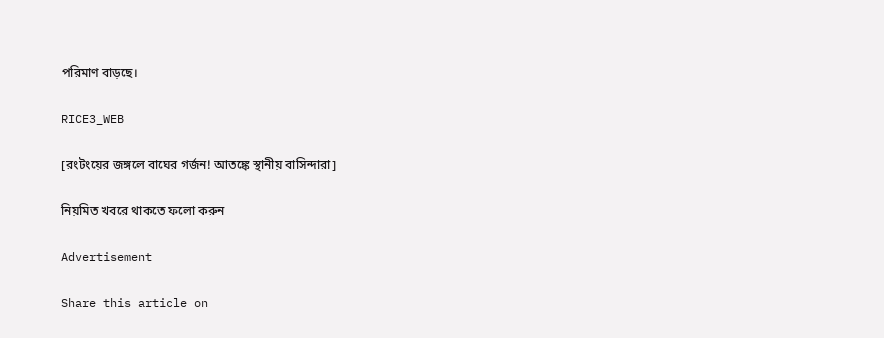পরিমাণ বাড়ছে।

RICE3_WEB

[রংটংয়ের জঙ্গলে বাঘের গর্জন! আতঙ্কে স্থানীয় বাসিন্দারা]

নিয়মিত খবরে থাকতে ফলো করুন

Advertisement

Share this article on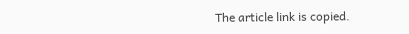The article link is copied.